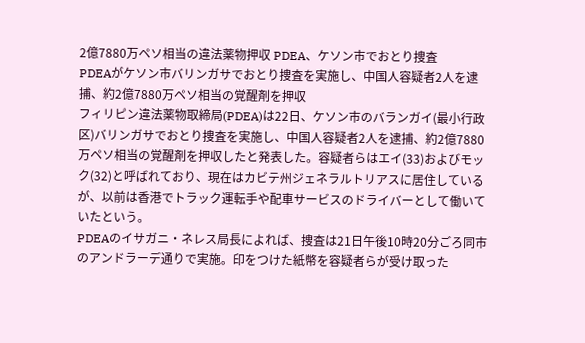2億7880万ペソ相当の違法薬物押収 PDEA、ケソン市でおとり捜査
PDEAがケソン市バリンガサでおとり捜査を実施し、中国人容疑者2人を逮捕、約2億7880万ペソ相当の覚醒剤を押収
フィリピン違法薬物取締局(PDEA)は22日、ケソン市のバランガイ(最小行政区)バリンガサでおとり捜査を実施し、中国人容疑者2人を逮捕、約2億7880万ペソ相当の覚醒剤を押収したと発表した。容疑者らはエイ(33)およびモック(32)と呼ばれており、現在はカビテ州ジェネラルトリアスに居住しているが、以前は香港でトラック運転手や配車サービスのドライバーとして働いていたという。
PDEAのイサガニ・ネレス局長によれば、捜査は21日午後10時20分ごろ同市のアンドラーデ通りで実施。印をつけた紙幣を容疑者らが受け取った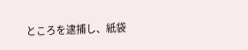ところを逮捕し、紙袋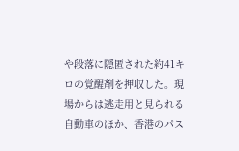や段落に隠匿された約41キロの覚醒剤を押収した。現場からは逃走用と見られる自動車のほか、香港のパス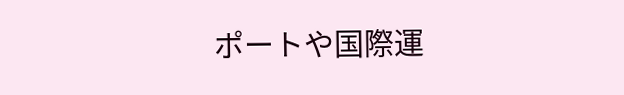ポートや国際運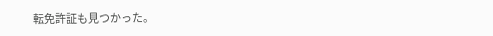転免許証も見つかった。